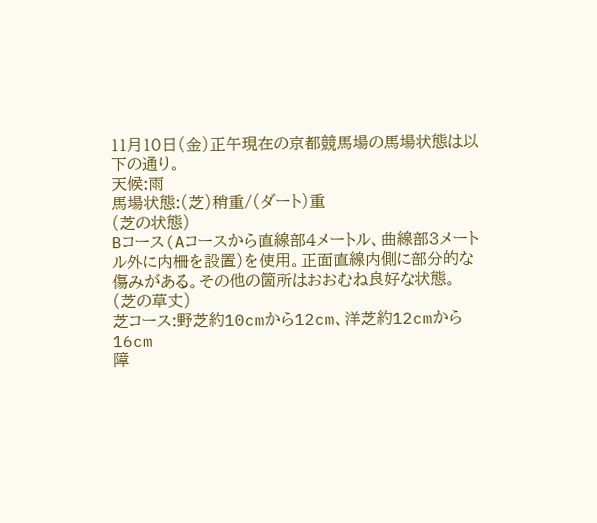11月10日(金)正午現在の京都競馬場の馬場状態は以下の通り。
天候:雨
馬場状態:(芝)稍重/(ダート)重
(芝の状態)
Bコース(Aコースから直線部4メートル、曲線部3メートル外に内柵を設置)を使用。正面直線内側に部分的な傷みがある。その他の箇所はおおむね良好な状態。
(芝の草丈)
芝コース:野芝約10cmから12cm、洋芝約12cmから16cm
障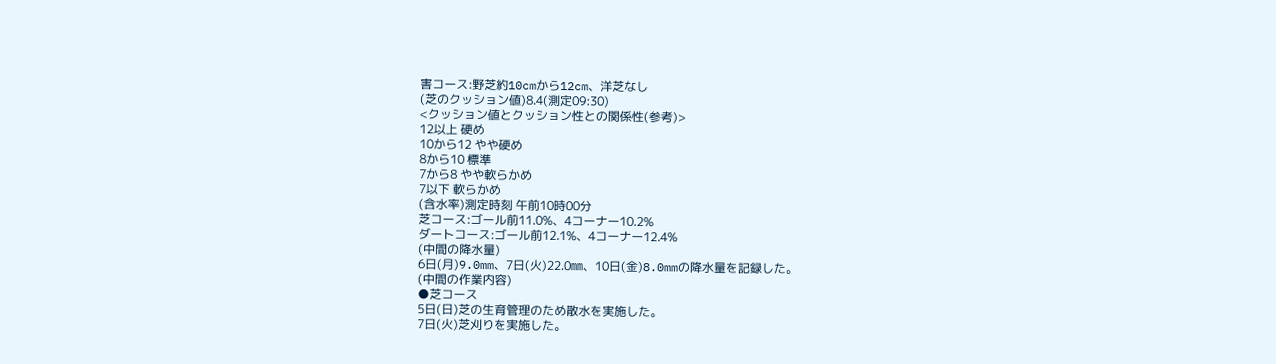害コース:野芝約10cmから12cm、洋芝なし
(芝のクッション値)8.4(測定09:30)
<クッション値とクッション性との関係性(参考)>
12以上 硬め
10から12 やや硬め
8から10 標準
7から8 やや軟らかめ
7以下 軟らかめ
(含水率)測定時刻 午前10時00分
芝コース:ゴール前11.0%、4コーナー10.2%
ダートコース:ゴール前12.1%、4コーナー12.4%
(中間の降水量)
6日(月)9.0mm、7日(火)22.0㎜、10日(金)8.0mmの降水量を記録した。
(中間の作業内容)
●芝コース
5日(日)芝の生育管理のため散水を実施した。
7日(火)芝刈りを実施した。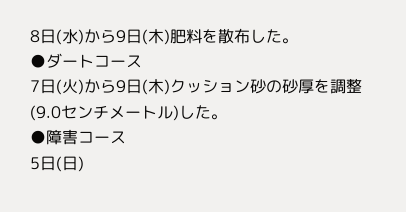8日(水)から9日(木)肥料を散布した。
●ダートコース
7日(火)から9日(木)クッション砂の砂厚を調整(9.0センチメートル)した。
●障害コース
5日(日)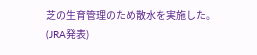芝の生育管理のため散水を実施した。
(JRA発表)